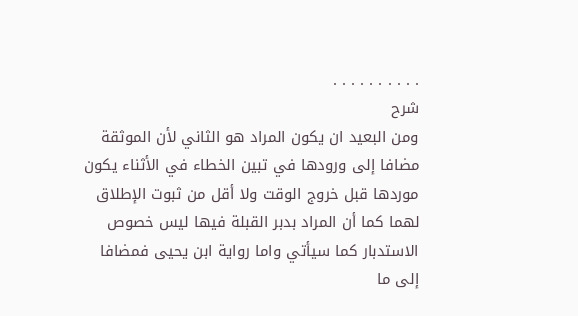. . . . . . . . . .
شرح
ومن البعيد ان يكون المراد هو الثاني لأن الموثقة مضافا إلى ورودها في تبين الخطاء في الأثناء يكون موردها قبل خروج الوقت ولا أقل من ثبوت الإطلاق لهما كما أن المراد بدبر القبلة فيها ليس خصوص الاستدبار كما سيأتي واما رواية ابن يحيى فمضافا إلى ما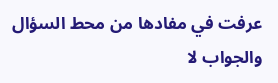عرفت في مفادها من محط السؤال والجواب لا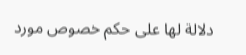دلالة لها على حكم خصوص مورد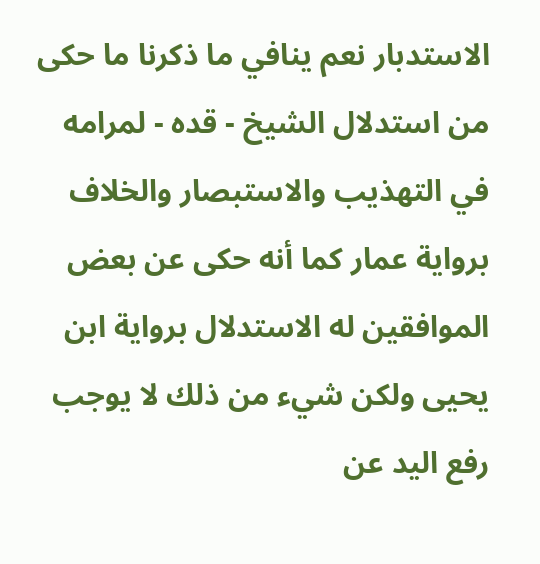الاستدبار نعم ينافي ما ذكرنا ما حكى من استدلال الشيخ - قده - لمرامه في التهذيب والاستبصار والخلاف برواية عمار كما أنه حكى عن بعض الموافقين له الاستدلال برواية ابن يحيى ولكن شيء من ذلك لا يوجب رفع اليد عن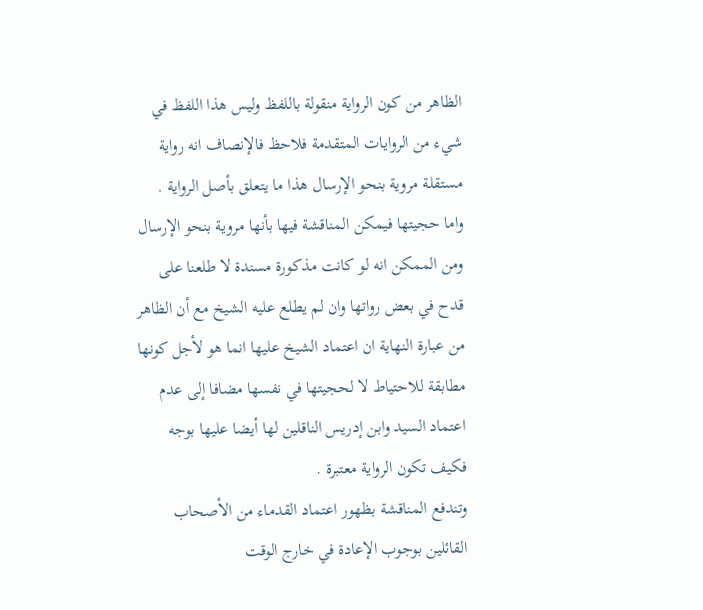الظاهر من كون الرواية منقولة باللفظ وليس هذا اللفظ في شيء من الروايات المتقدمة فلاحظ فالإنصاف انه رواية مستقلة مروية بنحو الإرسال هذا ما يتعلق بأصل الرواية .
واما حجيتها فيمكن المناقشة فيها بأنها مروية بنحو الإرسال ومن الممكن انه لو كانت مذكورة مسندة لا طلعنا على قدح في بعض رواتها وان لم يطلع عليه الشيخ مع أن الظاهر من عبارة النهاية ان اعتماد الشيخ عليها انما هو لأجل كونها مطابقة للاحتياط لا لحجيتها في نفسها مضافا إلى عدم اعتماد السيد وابن إدريس الناقلين لها أيضا عليها بوجه فكيف تكون الرواية معتبرة .
وتندفع المناقشة بظهور اعتماد القدماء من الأصحاب القائلين بوجوب الإعادة في خارج الوقت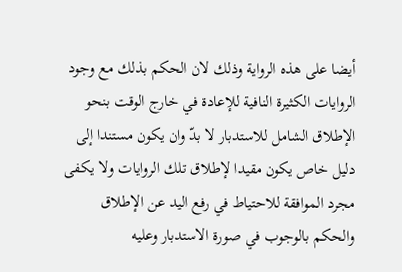أيضا على هذه الرواية وذلك لان الحكم بذلك مع وجود الروايات الكثيرة النافية للإعادة في خارج الوقت بنحو الإطلاق الشامل للاستدبار لا بدّ وان يكون مستندا إلى دليل خاص يكون مقيدا لإطلاق تلك الروايات ولا يكفى مجرد الموافقة للاحتياط في رفع اليد عن الإطلاق والحكم بالوجوب في صورة الاستدبار وعليه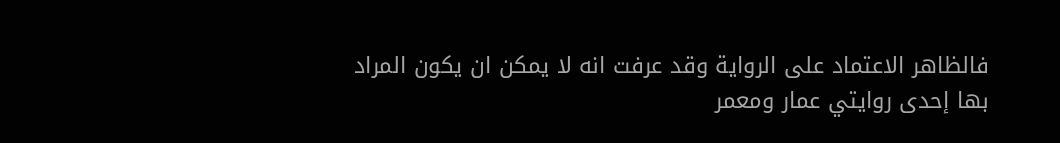فالظاهر الاعتماد على الرواية وقد عرفت انه لا يمكن ان يكون المراد بها إحدى روايتي عمار ومعمر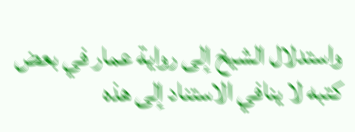واستدلال الشيخ إلى رواية عمار في بعض كتبه لا ينافي الاستناد إلى هذه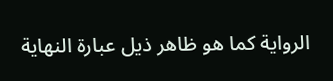الرواية كما هو ظاهر ذيل عبارة النهاية